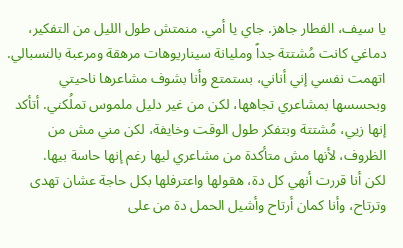يا سيف، الفطار جاهز. جاي يا أمي. منمتش طول الليل من التفكير، دماغي كانت مُشتتة جداً ومليانة سيناريوهات مرهقة ومرعبة بالنسبالي. اتهمت نفسي إني أناني، بستمتع وأنا بشوف مشاعرها ناحيتي وبحسسها بمشاعري تجاهها، لكن من غير دليل ملموس تملُكني. أتأكد إنها زيي، مُشتتة وبتفكر طول الوقت وخايفة، لكن مني مش من الظروف، لأنها مش متأكدة من مشاعري ليها رغم إنها حاسة بيها.
لكن أنا قررت أنهي كل دة، هقولها واعترفلها بكل حاجة عشان تهدى وترتاح، وأنا كمان أرتاح وأشيل الحمل دة من على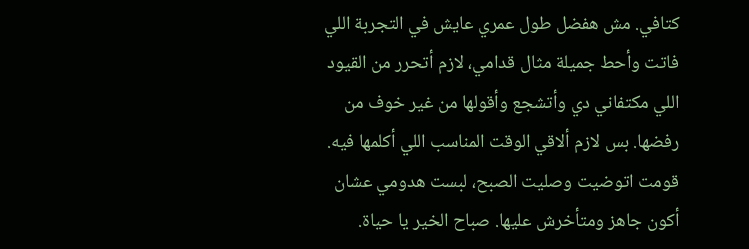كتافي. مش هفضل طول عمري عايش في التجربة اللي فاتت وأحط جميلة مثال قدامي، لازم أتحرر من القيود اللي مكتفاني دي وأتشجع وأقولها من غير خوف من رفضها. بس لازم ألاقي الوقت المناسب اللي أكلمها فيه. قومت اتوضيت وصليت الصبح، لبست هدومي عشان أكون جاهز ومتأخرش عليها. صباح الخير يا حياة.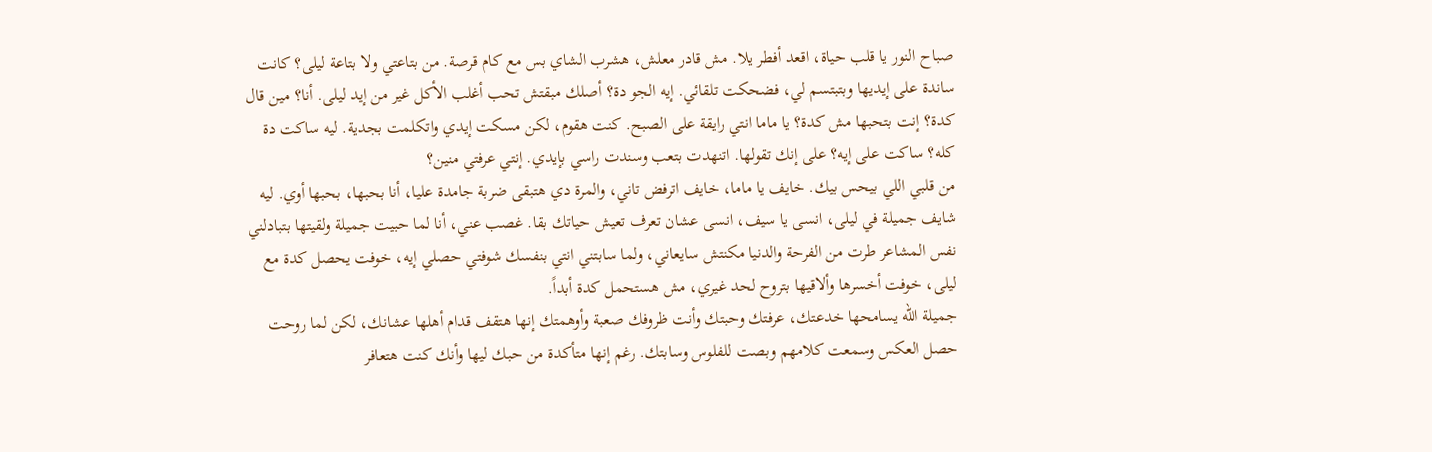صباح النور يا قلب حياة، اقعد أفطر يلا. مش قادر معلش، هشرب الشاي بس مع كام قرصة. من بتاعتي ولا بتاعة ليلى؟ كانت ساندة على إيديها وبتبتسم لي، فضحكت تلقائي. إيه الجو دة؟ أصلك مبقتش تحب أغلب الأكل غير من إيد ليلى. أنا؟ مين قال كدة؟ إنت بتحبها مش كدة؟ يا ماما انتي رايقة على الصبح. كنت هقوم، لكن مسكت إيدي واتكلمت بجدية. ليه ساكت دة كله؟ ساكت على إيه؟ على إنك تقولها. اتنهدت بتعب وسندت راسي بإيدي. إنتي عرفتي منين؟
من قلبي اللي بيحس بيك. خايف يا ماما، خايف اترفض تاني، والمرة دي هتبقى ضربة جامدة عليا، أنا بحبها، بحبها أوي. ليه شايف جميلة في ليلى، انسى يا سيف، انسى عشان تعرف تعيش حياتك بقا. غصب عني، أنا لما حبيت جميلة ولقيتها بتبادلني نفس المشاعر طرت من الفرحة والدنيا مكنتش سايعاني، ولما سابتني انتي بنفسك شوفتي حصلي إيه، خوفت يحصل كدة مع ليلى، خوفت أخسرها وألاقيها بتروح لحد غيري، مش هستحمل كدة أبداً.
جميلة الله يسامحها خدعتك، عرفتك وحبتك وأنت ظروفك صعبة وأوهمتك إنها هتقف قدام أهلها عشانك، لكن لما روحت حصل العكس وسمعت كلامهم وبصت للفلوس وسابتك. رغم إنها متأكدة من حبك ليها وأنك كنت هتعافر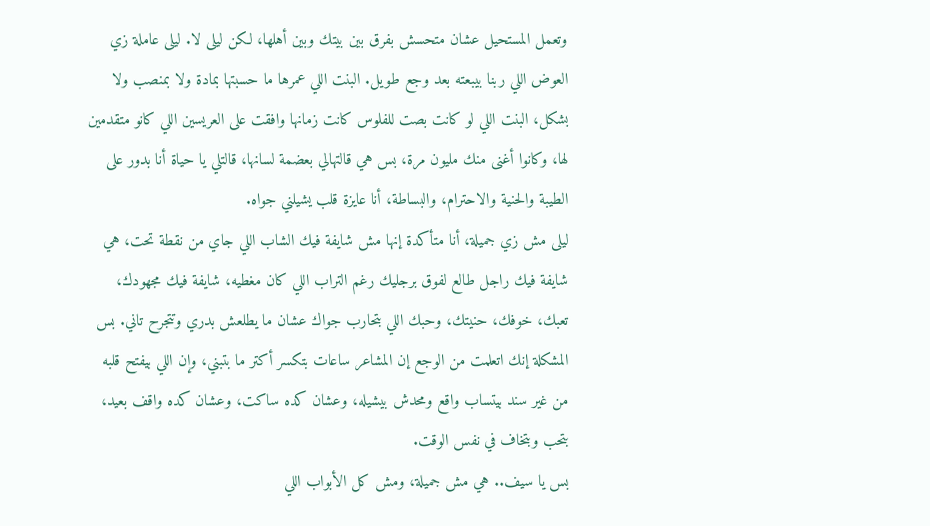وتعمل المستحيل عشان متحسش بفرق بين بيتك وبين أهلها، لكن ليلى لا. ليلى عاملة زي العوض اللي ربنا بيبعته بعد وجع طويل. البنت اللي عمرها ما حسبتها بمادة ولا بمنصب ولا بشكل، البنت اللي لو كانت بصت للفلوس كانت زمانها وافقت على العريسين اللي كانو متقدمين لها، وكانوا أغنى منك مليون مرة، بس هي قالتهالي بعضمة لسانها، قالتلي يا حياة أنا بدور على الطيبة والحنية والاحترام، والبساطة، أنا عايزة قلب يشيلني جواه.
ليلى مش زي جميلة، أنا متأكدة إنها مش شايفة فيك الشاب اللي جاي من نقطة تحت، هي شايفة فيك راجل طالع لفوق برجليك رغم التراب اللي كان مغطيه، شايفة فيك مجهودك، تعبك، خوفك، حنيتك، وحبك اللي بتحارب جواك عشان ما يطلعش بدري وتتجرح تاني. بس المشكلة إنك اتعلمت من الوجع إن المشاعر ساعات بتكسر أكتر ما بتبني، وإن اللي بيفتح قلبه من غير سند بيتساب واقع ومحدش بيشيله، وعشان كده ساكت، وعشان كده واقف بعيد، بتحب وبتخاف في نفس الوقت.
بس يا سيف.. هي مش جميلة، ومش كل الأبواب اللي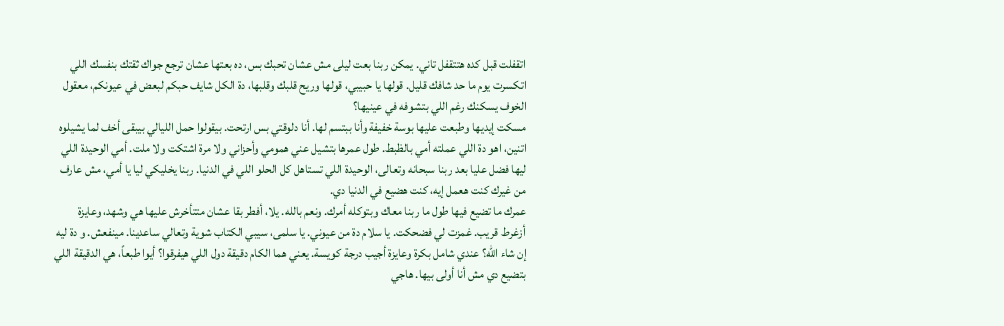اتقفلت قبل كده هتتقفل تاني. يمكن ربنا بعت ليلى مش عشان تحبك بس، ده بعتها عشان ترجع جواك ثقتك بنفسك اللي اتكسرت يوم ما حد شافك قليل. قولها يا حبيبي، قولها وريح قلبك وقلبها، دة الكل شايف حبكم لبعض في عيونكم، معقول الخوف يسكنك رغم اللي بتشوفه في عينيها؟
مسكت إيديها وطبعت عليها بوسة خفيفة وأنا ببتسم لها. أنا دلوقتي بس ارتحت. بيقولوا حمل الليالي بيبقى أخف لما يشيلوه اتنين، اهو دة اللي عملته أمي بالظبط. طول عمرها بتشيل عني همومي وأحزاني ولا مرة اشتكت ولا ملت. أمي الوحيدة اللي ليها فضل عليا بعد ربنا سبحانه وتعالى، الوحيدة اللي تستاهل كل الحلو اللي في الدنيا. ربنا يخليكي ليا يا أمي، مش عارف من غيرك كنت هعمل إيه، كنت هضيع في الدنيا دي.
عمرك ما تضيع فيها طول ما ربنا معاك وبتوكله أمرك. ونعم بالله. يلا، أفطر بقا عشان متتأخرش عليها هي وشهد، وعايزة أزغرط قريب. غمزت لي فضحكت. يا سلام دة من عيوني. يا سلمى، سيبي الكتاب شوية وتعالي ساعدينا. مينفعش. و دة ليه إن شاء الله؟ عندي شامل بكرة وعايزة أجيب درجة كويسة. يعني هما الكام دقيقة دول اللي هيفرقوا؟ أيوا طبعاً، هي الدقيقة اللي بتضيع دي مش أنا أولى بيها. هاجي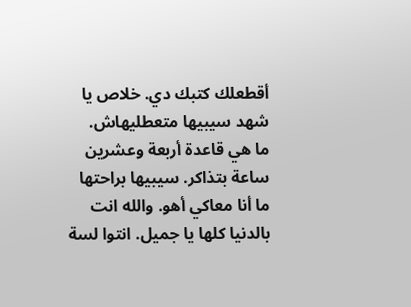أقطعلك كتبك دي. خلاص يا شهد سيبيها متعطليهاش.
ما هي قاعدة أربعة وعشرين ساعة بتذاكر. سيبيها براحتها ما أنا معاكي أهو. والله انت بالدنيا كلها يا جميل. انتوا لسة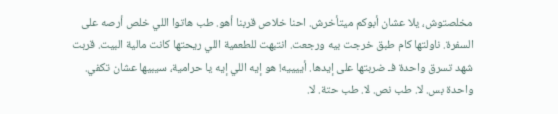مخلصتوش، يلا عشان أبوكم ميتأخرش. احنا خلاص قربنا أهو. طب هاتوا اللي خلص أرصه على السفرة. ناولتها كام طبق خرجت بيه ورجعت. انتبهت للطعمية اللي ريحتها كانت مالية البيت. قربت شهد تسرق واحدة فـ ضربتها على إيدها. أييييه! هو إيه اللي إيه يا حرامية، سيبيها عشان تكفي. واحدة بس. لا. طب نص. لا. طب حتة. لا.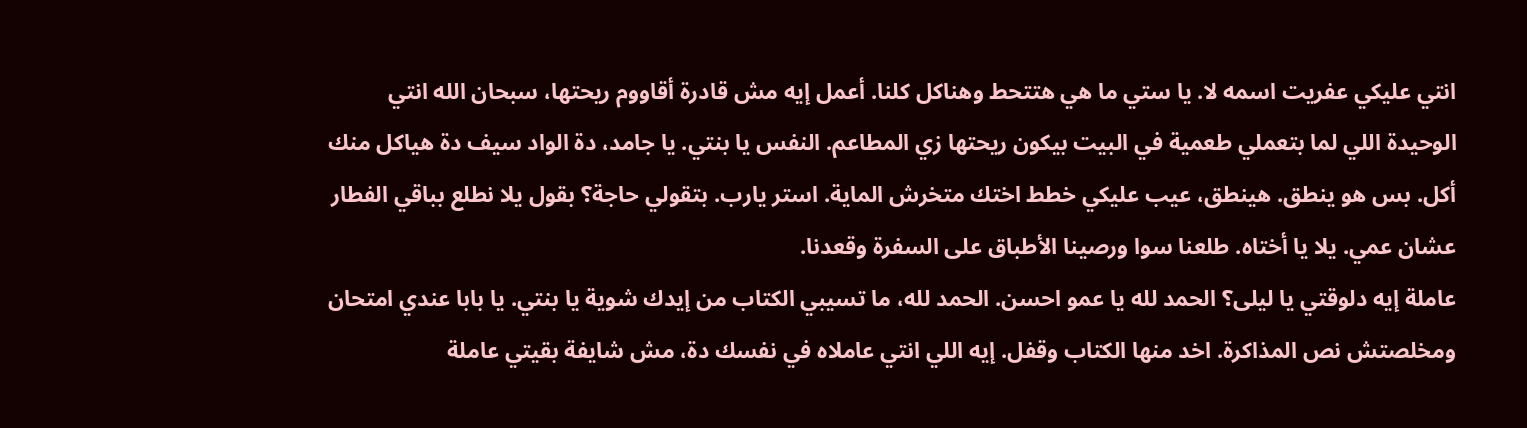انتي عليكي عفريت اسمه لا. يا ستي ما هي هتتحط وهناكل كلنا. أعمل إيه مش قادرة أقاووم ريحتها، سبحان الله انتي الوحيدة اللي لما بتعملي طعمية في البيت بيكون ريحتها زي المطاعم. النفس يا بنتي. يا جامد، دة الواد سيف دة هياكل منك أكل. بس هو ينطق. هينطق، عيب عليكي خطط اختك متخرش الماية. استر يارب. بتقولي حاجة؟ بقول يلا نطلع بباقي الفطار عشان عمي. يلا يا أختاه. طلعنا سوا ورصينا الأطباق على السفرة وقعدنا.
عاملة إيه دلوقتي يا ليلى؟ الحمد لله يا عمو احسن. الحمد لله، ما تسيبي الكتاب من إيدك شوية يا بنتي. يا بابا عندي امتحان ومخلصتش نص المذاكرة. اخد منها الكتاب وقفل. إيه اللي انتي عاملاه في نفسك دة، مش شايفة بقيتي عاملة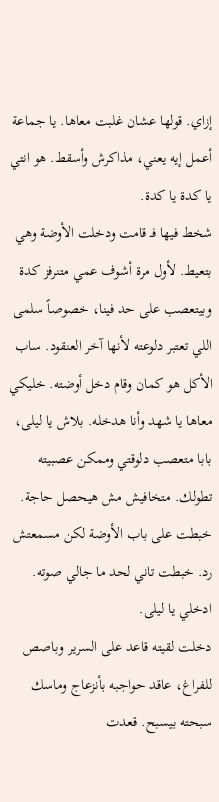إزاي. قولها عشان غلبت معاها. يا جماعة أعمل إيه يعني، مذاكرش وأسقط. هو انتي يا كدة يا كدة.
شخط فيها فـ قامت ودخلت الأوضة وهي بتعيط. لأول مرة أشوف عمي متنرفز كدة وبيتعصب على حد فينا، خصوصاً سلمى اللي تعتبر دلوعته لأنها آخر العنقود. ساب الأكل هو كمان وقام دخل أوضته. خليكي معاها يا شهد وأنا هدخله. بلاش يا ليلى، بابا متعصب دلوقتي وممكن عصبيته تطولك. متخافيش مش هيحصل حاجة. خبطت على باب الأوضة لكن مسمعتش رد. خبطت تاني لحد ما جالي صوته. ادخلي يا ليلى.
دخلت لقيته قاعد على السرير وباصص للفراغ، عاقد حواجبه بأنزعاج وماسك سبحته بيسبح. قعدت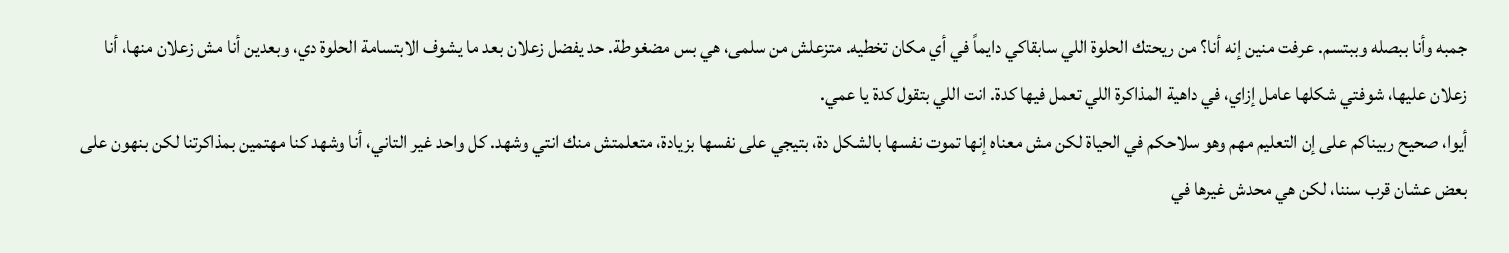جمبه وأنا ببصله وببتسم. عرفت منين إنه أنا؟ من ريحتك الحلوة اللي سابقاكي دايماً في أي مكان تخطيه. متزعلش من سلمى، هي بس مضغوطة. حد يفضل زعلان بعد ما يشوف الابتسامة الحلوة دي، وبعدين أنا مش زعلان منها، أنا زعلان عليها، شوفتي شكلها عامل إزاي، في داهية المذاكرة اللي تعمل فيها كدة. انت اللي بتقول كدة يا عمي.
أيوا، صحيح ربيناكم على إن التعليم مهم وهو سلاحكم في الحياة لكن مش معناه إنها تموت نفسها بالشكل دة، بتيجي على نفسها بزيادة، متعلمتش منك انتي وشهد. كل واحد غير التاني، أنا وشهد كنا مهتمين بمذاكرتنا لكن بنهون على بعض عشان قرب سننا، لكن هي محدش غيرها في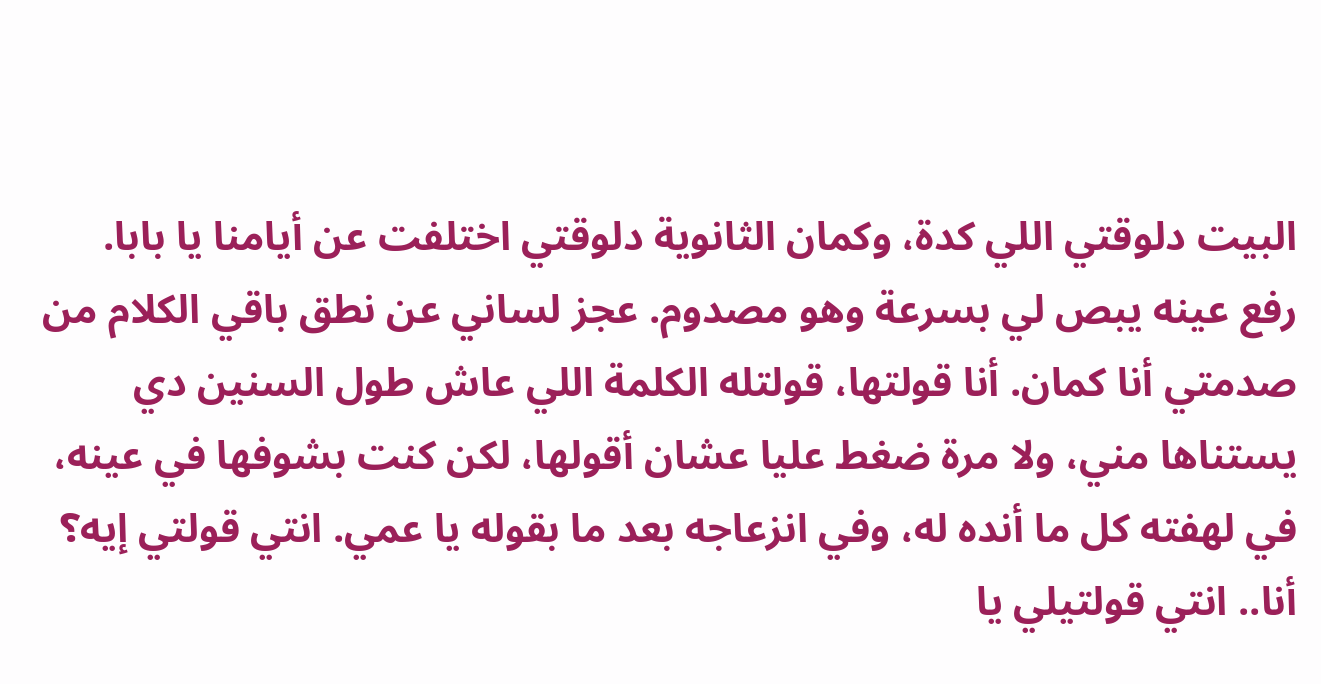البيت دلوقتي اللي كدة، وكمان الثانوية دلوقتي اختلفت عن أيامنا يا بابا.
رفع عينه يبص لي بسرعة وهو مصدوم. عجز لساني عن نطق باقي الكلام من صدمتي أنا كمان. أنا قولتها، قولتله الكلمة اللي عاش طول السنين دي يستناها مني، ولا مرة ضغط عليا عشان أقولها، لكن كنت بشوفها في عينه، في لهفته كل ما أنده له، وفي انزعاجه بعد ما بقوله يا عمي. انتي قولتي إيه؟ أنا.. انتي قولتيلي يا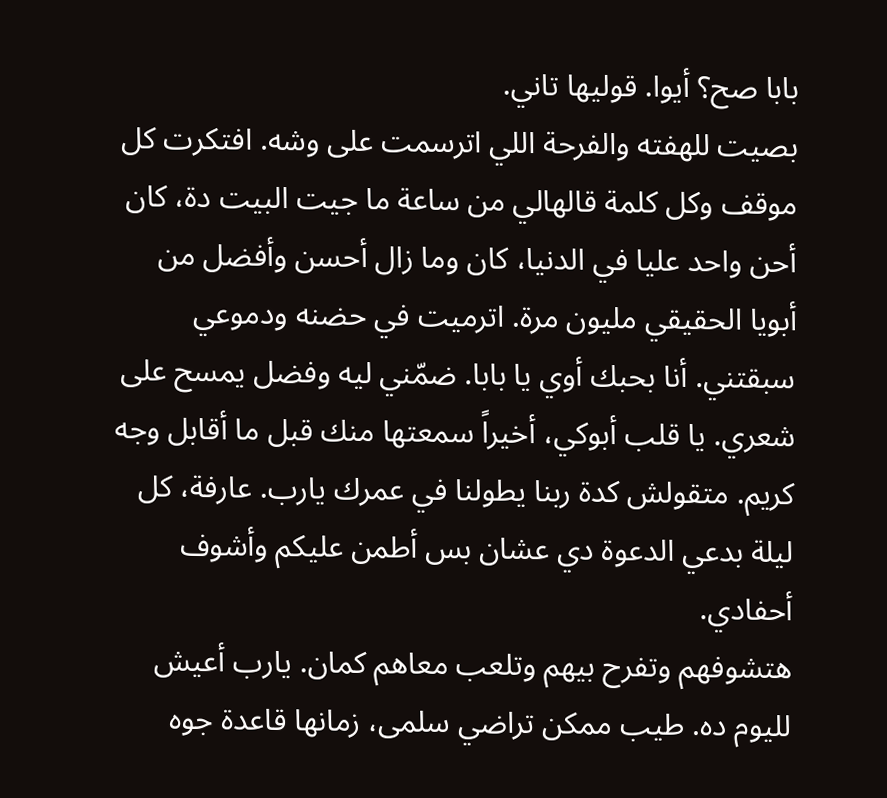بابا صح؟ أيوا. قوليها تاني.
بصيت للهفته والفرحة اللي اترسمت على وشه. افتكرت كل موقف وكل كلمة قالهالي من ساعة ما جيت البيت دة، كان أحن واحد عليا في الدنيا، كان وما زال أحسن وأفضل من أبويا الحقيقي مليون مرة. اترميت في حضنه ودموعي سبقتني. أنا بحبك أوي يا بابا. ضمّني ليه وفضل يمسح على شعري. يا قلب أبوكي، أخيراً سمعتها منك قبل ما أقابل وجه كريم. متقولش كدة ربنا يطولنا في عمرك يارب. عارفة، كل ليلة بدعي الدعوة دي عشان بس أطمن عليكم وأشوف أحفادي.
هتشوفهم وتفرح بيهم وتلعب معاهم كمان. يارب أعيش لليوم ده. طيب ممكن تراضي سلمى، زمانها قاعدة جوه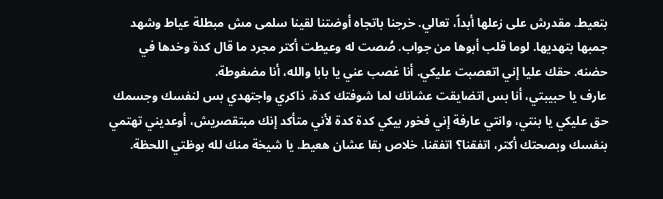بتعيط. مقدرش على زعلها أبداً، تعالي. خرجنا باتجاه أوضتنا لقينا سلمى مش مبطلة عياط وشهد جمبها بتهديها. لوما قلب أبوها من جواب. صُصت له وعيطت أكتر مجرد ما قال كدة وخدها في حضنه. حقك عليا إني اتعصبت عليكي. أنا غصب عني يا بابا والله، أنا مضغوطة.
عارف يا حبيبتي، أنا بس اتضايقت عشانك لما شوفتك كدة، ذاكري واجتهدي بس لنفسك وجسمك حق عليكي يا بنتي، وانتي عارفة إني فخور بيكي كدة كدة لأني متأكد إنك مبتقصريش، أوعديني تهتمي بنفسك وبصحتك أكتر، اتفقنا؟ اتفقنا. خلاص بقا عشان هعيط. يا شيخة منك لله بوظتي اللحظة.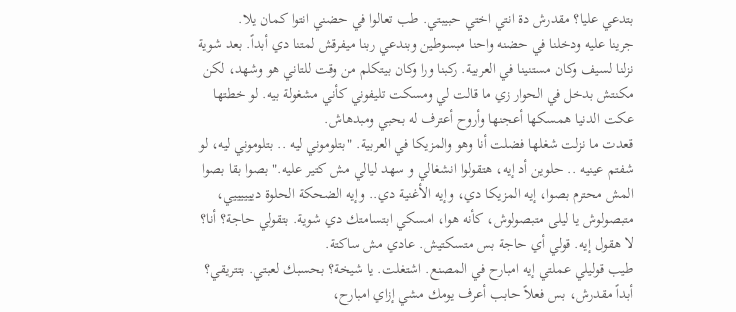بتدعي عليا؟ مقدرش دة انتي اختي حبيبتي. طب تعالوا في حضني انتوا كمان يلا.
جرينا عليه ودخلنا في حضنه واحنا مبسوطين وبندعي ربنا ميفرقش لمتنا دي أبداً. بعد شوية نزلنا لسيف وكان مستنينا في العربية. ركبنا ورا وكان بيتكلم من وقت للتاني هو وشهد، لكن مكنتش بدخل في الحوار زي ما قالت لي ومسكت تليفوني كأني مشغولة بيه. لو خطتها عكت الدنيا همسكها أعجنها وأروح أعترف له بحبي ومبدهاش.
قعدت ما نزلت شغلها فضلت أنا وهو والمزيكا في العربية. "بتلوموني ليه .. بتلوموني ليه، لو شفتم عينيه .. حلوين أد إيه، هتقولوا انشغالي و سهد ليالي مش كتير عليه." بصوا بقا بصوا المش محترم بصوا، إيه المزيكا دي، وإيه الأغنية دي.. وإيه الضحكة الحلوة دييييييي، متبصولوش يا ليلى متبصولوش، كأنه هوا، امسكي ابتسامتك دي شوية. بتقولي حاجة؟ أنا؟ لا هقول إيه. قولي أي حاجة بس متسكتيش. عادي مش ساكتة.
طيب قوليلي عملتي إيه امبارح في المصنع. اشتغلت. يا شيخة؟ بحسبك لعبتي. بتتريقي؟ أبداً مقدرش، بس فعلاً حابب أعرف يومك مشي إزاي امبارح،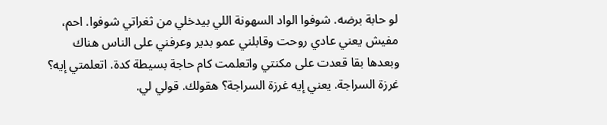لو حابة برضه. شوفوا الواد السهونة اللي بيدخلي من ثغراتي شوفوا. احم، مفيش يعني عادي روحت وقابلني عمو بدير وعرفني على الناس هناك وبعدها بقا قعدت على مكنتي واتعلمت كام حاجة بسيطة كدة. اتعلمتي إيه؟ غرزة السراجة. يعني إيه غرزة السراجة؟ هقولك. قولي لي.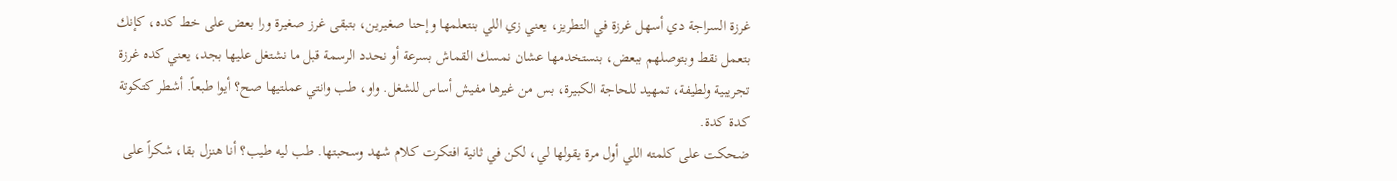غرزة السراجة دي أسهل غرزة في التطريز، يعني زي اللي بنتعلمها وإحنا صغيرين، بتبقى غرز صغيرة ورا بعض على خط كده، كإنك بتعمل نقط وبتوصلهم ببعض، بنستخدمها عشان نمسك القماش بسرعة أو نحدد الرسمة قبل ما نشتغل عليها بجد، يعني كده غرزة تجريبية ولطيفة، تمهيد للحاجة الكبيرة، بس من غيرها مفيش أساس للشغل. واو، طب وانتي عملتيها صح؟ أيوا طبعاً. أشطر كتكوتة كدة كدة.
ضحكت على كلمته اللي أول مرة يقولها لي، لكن في ثانية افتكرت كلام شهد وسحبتها. طب ليه طيب؟ أنا هنزل بقا، شكراً على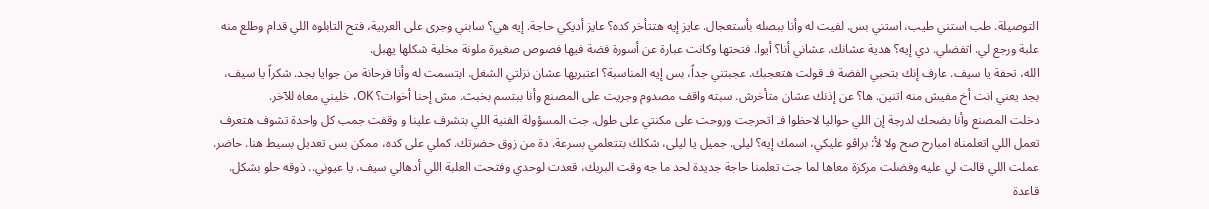التوصيلة. طب استني طيب، استني بس. لفيت له وأنا ببصله بأستعجال. عايز إيه هتتأخر كده؟ عايز أديكي حاجة. إيه هي؟ سابني وجرى على العربية، فتح التابلوه اللي قدام وطلع منه علبة ورجع لي. اتفضلي. دي إيه؟ هدية عشانك. عشاني أنا؟ أيوا. فتحتها وكانت عبارة عن أسورة فضة فيها فصوص صغيرة ملونة مخلية شكلها يهبل.
الله، تحفة يا سيف. عارف إنك بتحبي الفضة فـ قولت هتعجبك. عجبتني جداً، بس إيه المناسبة؟ اعتبريها عشان نزلتي الشغل. ابتسمت له وأنا فرحانة من جوايا بجد. شكراً يا سيف، بجد يعني انت أخ مفيش منه اتنين. ها؟ عن إذنك عشان متأخرش. سبته واقف مصدوم وجريت على المصنع وأنا ببتسم بخبث. مش إحنا أخوات؟ OK، خليني معاه للآخر.
دخلت المصنع وأنا بضحك لدرجة إن اللي حواليا لاحظوا فـ اتحرجت وروحت على مكنتي على طول. جت المسؤولة الفنية اللي بتشرف علينا و وقفت جمب كل واحدة تشوف هتعرف تعمل اللي اتعلمناه امبارح صح ولا لأ: براڤو عليكي، اسمك إيه؟ ليلى. جميل يا ليلى، شكلك بتتعلمي بسرعة. دة من زوق حضرتك. كملي على كده، ممكن بس تعديل بسيط هنا. حاضر.
عملت اللي قالت لي عليه وفضلت مركزة معاها لما جت تعلمنا حاجة جديدة لحد ما جه وقت البريك، قعدت لوحدي وفتحت العلبة اللي أدهالي سيف. يا عيوني.. ذوقه حلو بشكل. قاعدة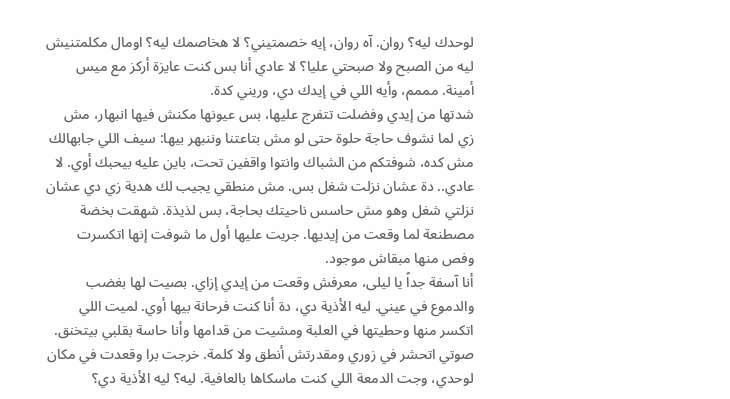لوحدك ليه؟ روان. آه روان، إيه خصمتيني؟ لا هخاصمك ليه؟ اومال مكلمتنيش ليه من الصبح ولا صبحتي عليا؟ لا عادي أنا بس كنت عايزة أركز مع ميس أمينة. مممم، وأيه اللي في إيدك دي، وريني كدة.
شدتها من إيدي وفضلت تتفرج عليها، بس عيونها مكنش فيها انبهار، مش زي لما نشوف حاجة حلوة حتى لو مش بتاعتنا وننبهر بيها: سيف اللي جابهالك مش كده، شوفتكم من الشباك وانتوا واقفين تحت، باين عليه بيحبك أوي. لا عادي.. دة عشان نزلت شغل بس. مش منطقي يجيب لك هدية زي دي عشان نزلتي شغل وهو مش حاسس ناحيتك بحاجة، بس لذيذة. شهقت بخضة مصطنعة لما وقعت من إيديها. جريت عليها أول ما شوفت إنها اتكسرت وفص منها مبقاش موجود.
أنا آسفة جداً يا ليلى، معرفش وقعت من إيدي إزاي. بصيت لها بغضب والدموع في عيني. ليه الأذية دي، دة أنا كنت فرحانة بيها أوي. لميت اللي اتكسر منها وحطيتها في العلبة ومشيت من قدامها وأنا حاسة بقلبي بيتخنق. صوتي اتحشر في زوري ومقدرتش أنطق ولا كلمة. خرجت برا وقعدت في مكان لوحدي، وجت الدمعة اللي كنت ماسكاها بالعافية. ليه؟ ليه الأذية دي؟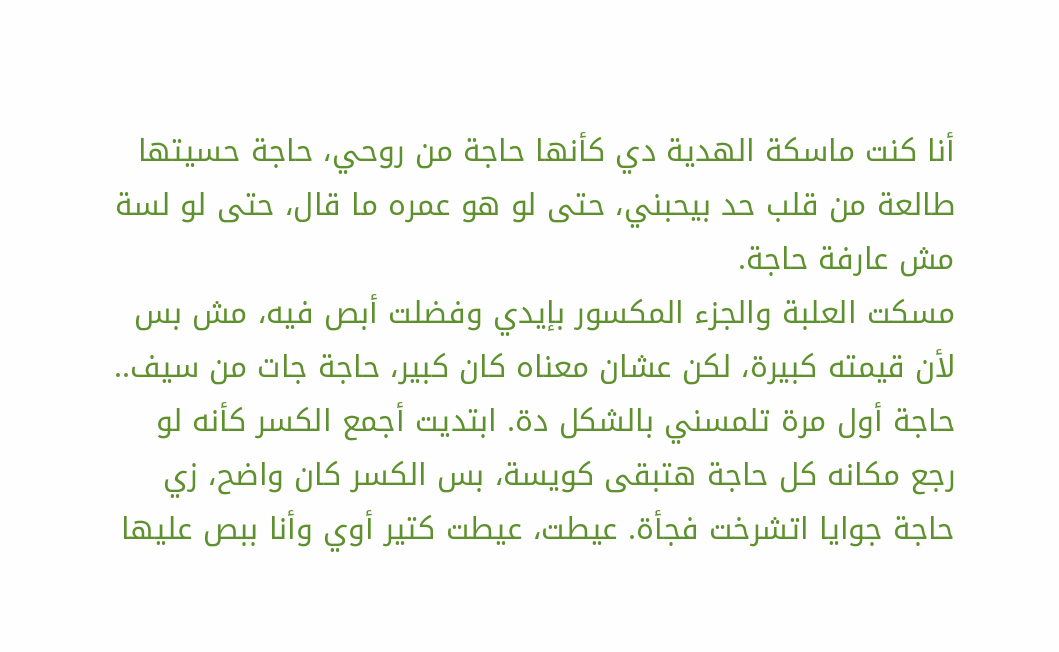أنا كنت ماسكة الهدية دي كأنها حاجة من روحي، حاجة حسيتها طالعة من قلب حد بيحبني، حتى لو هو عمره ما قال، حتى لو لسة مش عارفة حاجة.
مسكت العلبة والجزء المكسور بإيدي وفضلت أبص فيه، مش بس لأن قيمته كبيرة، لكن عشان معناه كان كبير، حاجة جات من سيف.. حاجة أول مرة تلمسني بالشكل دة. ابتديت أجمع الكسر كأنه لو رجع مكانه كل حاجة هتبقى كويسة، بس الكسر كان واضح، زي حاجة جوايا اتشرخت فجأة. عيطت، عيطت كتير أوي وأنا ببص عليها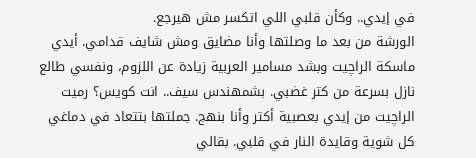في إيدي.. وكأن قلبي اللي اتكسر مش هيرجع.
الورشة من بعد ما وصلتها وأنا مضايق ومش شايف قدامي. أيدي ماسكة الراچيت وبشد مسامير العربية زيادة عن اللزوم، ونفسي طالع نازل بسرعة من كتر غضبي. بشمهندس سيف.. انت كويس؟ رميت الراچيت من إيدي بعصبية أكتر وأنا بنهج. جملتها بتتعاد في دماغي كل شوية وقايدة النار في قلبي. بقالي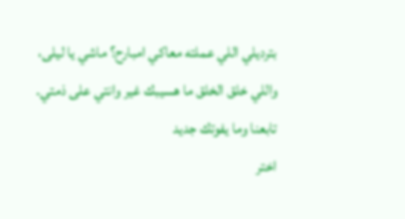بترديلي اللي عملته معاكي امبارح؟ ماشي يا ليلى، واللي خلق الخلق ما هسيبك غير وانتي على ذمتي.
تابعنا وما يفوتك جديد
اختر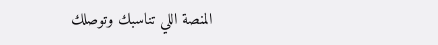المنصة اللي تناسبك وتوصلك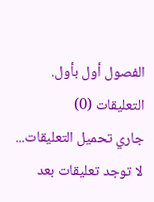الفصول أول بأول.
التعليقات (0)
جاري تحميل التعليقات...
لا توجد تعليقات بعد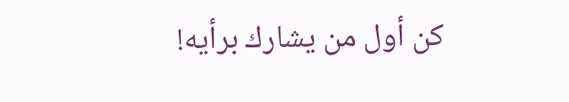كن أول من يشارك برأيه!